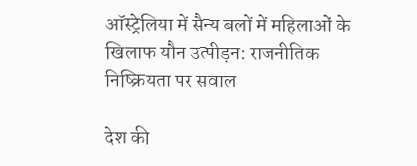ऑस्ट्रेलिया में सैन्य बलों में महिलाओं के खिलाफ यौन उत्पीड़न: राजनीतिक निष्क्रियता पर सवाल

देश की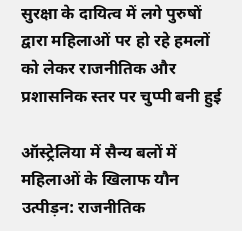सुरक्षा के दायित्व में लगे पुरुषों द्वारा महिलाओं पर हो रहे हमलों को लेकर राजनीतिक और प्रशासनिक स्तर पर चुप्पी बनी हुई

ऑस्ट्रेलिया में सैन्य बलों में महिलाओं के खिलाफ यौन उत्पीड़न: राजनीतिक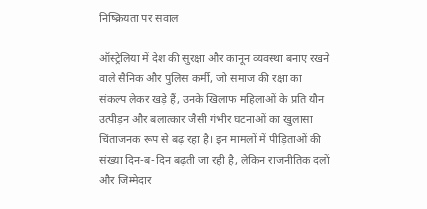निष्क्रियता पर सवाल

ऑस्ट्रेलिया में देश की सुरक्षा और कानून व्यवस्था बनाए रखने वाले सैनिक और पुलिस कर्मी, जो समाज की रक्षा का संकल्प लेकर खड़े हैं, उनके खिलाफ महिलाओं के प्रति यौन उत्पीड़न और बलात्कार जैसी गंभीर घटनाओं का खुलासा चिंताजनक रूप से बढ़ रहा है। इन मामलों में पीड़िताओं की संख्या दिन-ब-दिन बढ़ती जा रही है, लेकिन राजनीतिक दलों और जिम्मेदार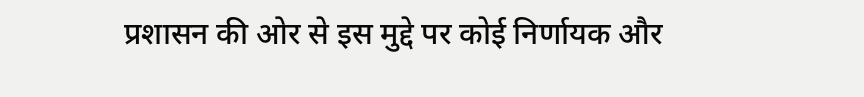प्रशासन की ओर से इस मुद्दे पर कोई निर्णायक और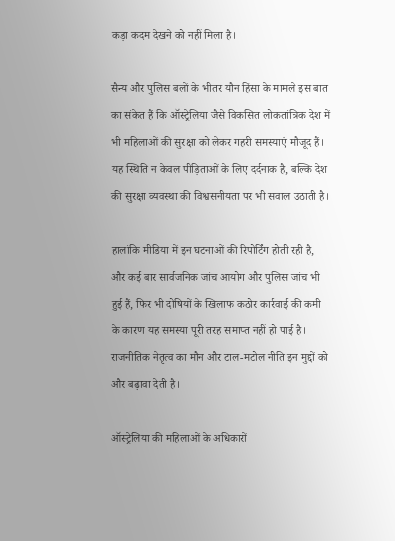कड़ा कदम देखने को नहीं मिला है।

सैन्य और पुलिस बलों के भीतर यौन हिंसा के मामले इस बात का संकेत हैं कि ऑस्ट्रेलिया जैसे विकसित लोकतांत्रिक देश में भी महिलाओं की सुरक्षा को लेकर गहरी समस्याएं मौजूद हैं। यह स्थिति न केवल पीड़िताओं के लिए दर्दनाक है, बल्कि देश की सुरक्षा व्यवस्था की विश्वसनीयता पर भी सवाल उठाती है।

हालांकि मीडिया में इन घटनाओं की रिपोर्टिंग होती रही है, और कई बार सार्वजनिक जांच आयोग और पुलिस जांच भी हुई हैं, फिर भी दोषियों के खिलाफ कठोर कार्रवाई की कमी के कारण यह समस्या पूरी तरह समाप्त नहीं हो पाई है। राजनीतिक नेतृत्व का मौन और टाल-मटोल नीति इन मुद्दों को और बढ़ावा देती है।

ऑस्ट्रेलिया की महिलाओं के अधिकारों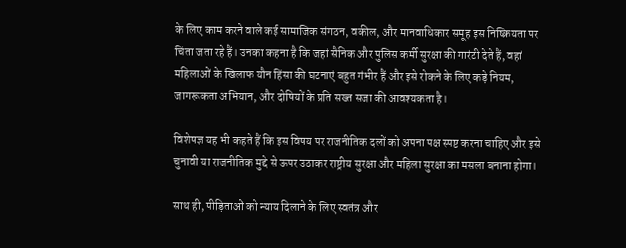के लिए काम करने वाले कई सामाजिक संगठन, वकील, और मानवाधिकार समूह इस निष्क्रियता पर चिंता जता रहे हैं। उनका कहना है कि जहां सैनिक और पुलिस कर्मी सुरक्षा की गारंटी देते हैं, वहां महिलाओं के खिलाफ यौन हिंसा की घटनाएं बहुत गंभीर हैं और इसे रोकने के लिए कड़े नियम, जागरूकता अभियान, और दोषियों के प्रति सख्त सजा की आवश्यकता है।

विशेषज्ञ यह भी कहते हैं कि इस विषय पर राजनीतिक दलों को अपना पक्ष स्पष्ट करना चाहिए और इसे चुनावी या राजनीतिक मुद्दे से ऊपर उठाकर राष्ट्रीय सुरक्षा और महिला सुरक्षा का मसला बनाना होगा।

साथ ही, पीड़िताओं को न्याय दिलाने के लिए स्वतंत्र और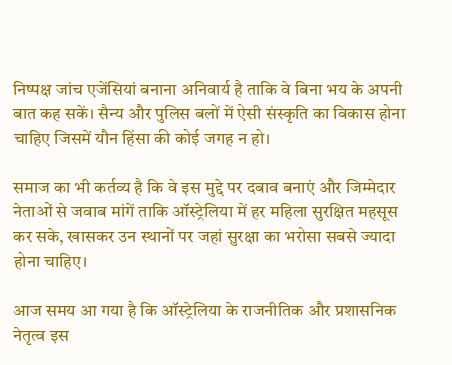निष्पक्ष जांच एजेंसियां बनाना अनिवार्य है ताकि वे बिना भय के अपनी बात कह सकें। सैन्य और पुलिस बलों में ऐसी संस्कृति का विकास होना चाहिए जिसमें यौन हिंसा की कोई जगह न हो।

समाज का भी कर्तव्य है कि वे इस मुद्दे पर दबाव बनाएं और जिम्मेदार नेताओं से जवाब मांगें ताकि ऑस्ट्रेलिया में हर महिला सुरक्षित महसूस कर सके, खासकर उन स्थानों पर जहां सुरक्षा का भरोसा सबसे ज्यादा होना चाहिए।

आज समय आ गया है कि ऑस्ट्रेलिया के राजनीतिक और प्रशासनिक नेतृत्व इस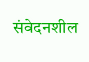संवेदनशील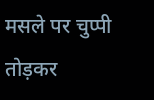मसले पर चुप्पी तोड़कर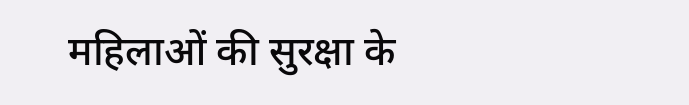महिलाओं की सुरक्षा के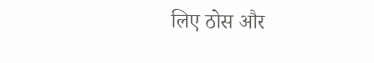लिए ठोस और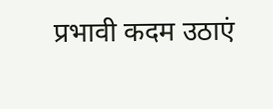प्रभावी कदम उठाएं